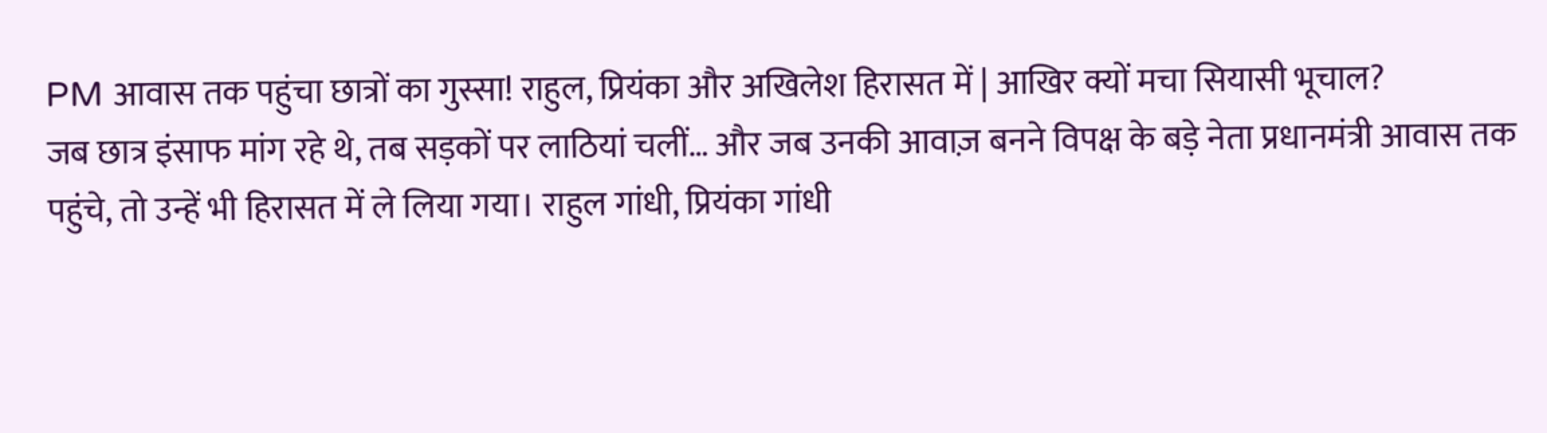PM आवास तक पहुंचा छात्रों का गुस्सा! राहुल, प्रियंका और अखिलेश हिरासत में | आखिर क्यों मचा सियासी भूचाल?
जब छात्र इंसाफ मांग रहे थे, तब सड़कों पर लाठियां चलीं… और जब उनकी आवाज़ बनने विपक्ष के बड़े नेता प्रधानमंत्री आवास तक पहुंचे, तो उन्हें भी हिरासत में ले लिया गया। राहुल गांधी, प्रियंका गांधी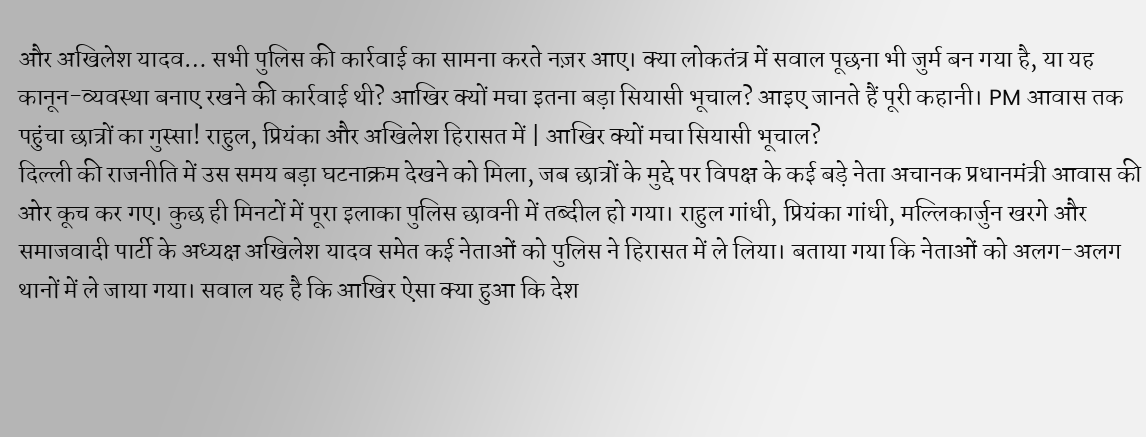और अखिलेश यादव… सभी पुलिस की कार्रवाई का सामना करते नज़र आए। क्या लोकतंत्र में सवाल पूछना भी जुर्म बन गया है, या यह कानून-व्यवस्था बनाए रखने की कार्रवाई थी? आखिर क्यों मचा इतना बड़ा सियासी भूचाल? आइए जानते हैं पूरी कहानी। PM आवास तक पहुंचा छात्रों का गुस्सा! राहुल, प्रियंका और अखिलेश हिरासत में | आखिर क्यों मचा सियासी भूचाल?
दिल्ली की राजनीति में उस समय बड़ा घटनाक्रम देखने को मिला, जब छात्रों के मुद्दे पर विपक्ष के कई बड़े नेता अचानक प्रधानमंत्री आवास की ओर कूच कर गए। कुछ ही मिनटों में पूरा इलाका पुलिस छावनी में तब्दील हो गया। राहुल गांधी, प्रियंका गांधी, मल्लिकार्जुन खरगे और समाजवादी पार्टी के अध्यक्ष अखिलेश यादव समेत कई नेताओं को पुलिस ने हिरासत में ले लिया। बताया गया कि नेताओं को अलग-अलग थानों में ले जाया गया। सवाल यह है कि आखिर ऐसा क्या हुआ कि देश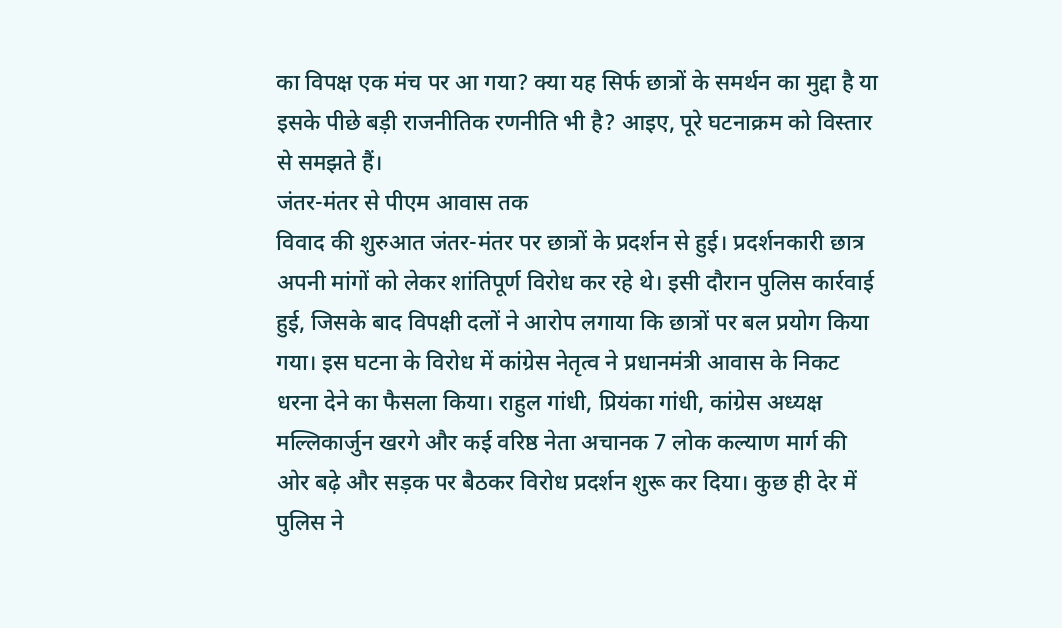का विपक्ष एक मंच पर आ गया? क्या यह सिर्फ छात्रों के समर्थन का मुद्दा है या इसके पीछे बड़ी राजनीतिक रणनीति भी है? आइए, पूरे घटनाक्रम को विस्तार से समझते हैं।
जंतर-मंतर से पीएम आवास तक
विवाद की शुरुआत जंतर-मंतर पर छात्रों के प्रदर्शन से हुई। प्रदर्शनकारी छात्र अपनी मांगों को लेकर शांतिपूर्ण विरोध कर रहे थे। इसी दौरान पुलिस कार्रवाई हुई, जिसके बाद विपक्षी दलों ने आरोप लगाया कि छात्रों पर बल प्रयोग किया गया। इस घटना के विरोध में कांग्रेस नेतृत्व ने प्रधानमंत्री आवास के निकट धरना देने का फैसला किया। राहुल गांधी, प्रियंका गांधी, कांग्रेस अध्यक्ष मल्लिकार्जुन खरगे और कई वरिष्ठ नेता अचानक 7 लोक कल्याण मार्ग की ओर बढ़े और सड़क पर बैठकर विरोध प्रदर्शन शुरू कर दिया। कुछ ही देर में पुलिस ने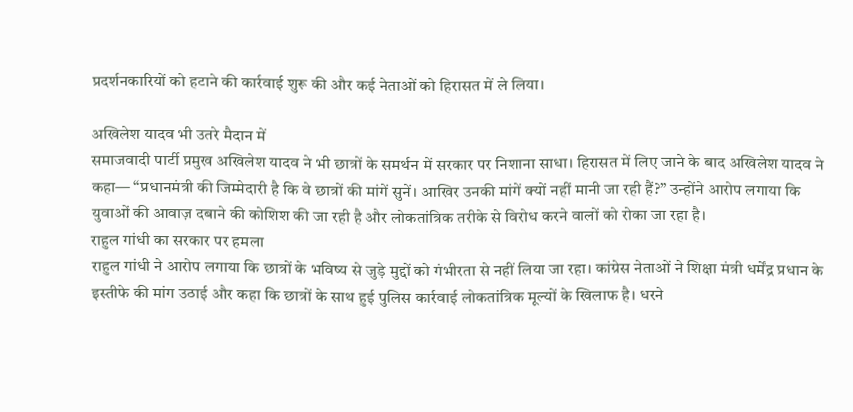प्रदर्शनकारियों को हटाने की कार्रवाई शुरू की और कई नेताओं को हिरासत में ले लिया।

अखिलेश यादव भी उतरे मैदान में
समाजवादी पार्टी प्रमुख अखिलेश यादव ने भी छात्रों के समर्थन में सरकार पर निशाना साधा। हिरासत में लिए जाने के बाद अखिलेश यादव ने कहा— “प्रधानमंत्री की जिम्मेदारी है कि वे छात्रों की मांगें सुनें। आखिर उनकी मांगें क्यों नहीं मानी जा रही हैं?” उन्होंने आरोप लगाया कि युवाओं की आवाज़ दबाने की कोशिश की जा रही है और लोकतांत्रिक तरीके से विरोध करने वालों को रोका जा रहा है।
राहुल गांधी का सरकार पर हमला
राहुल गांधी ने आरोप लगाया कि छात्रों के भविष्य से जुड़े मुद्दों को गंभीरता से नहीं लिया जा रहा। कांग्रेस नेताओं ने शिक्षा मंत्री धर्मेंद्र प्रधान के इस्तीफे की मांग उठाई और कहा कि छात्रों के साथ हुई पुलिस कार्रवाई लोकतांत्रिक मूल्यों के खिलाफ है। धरने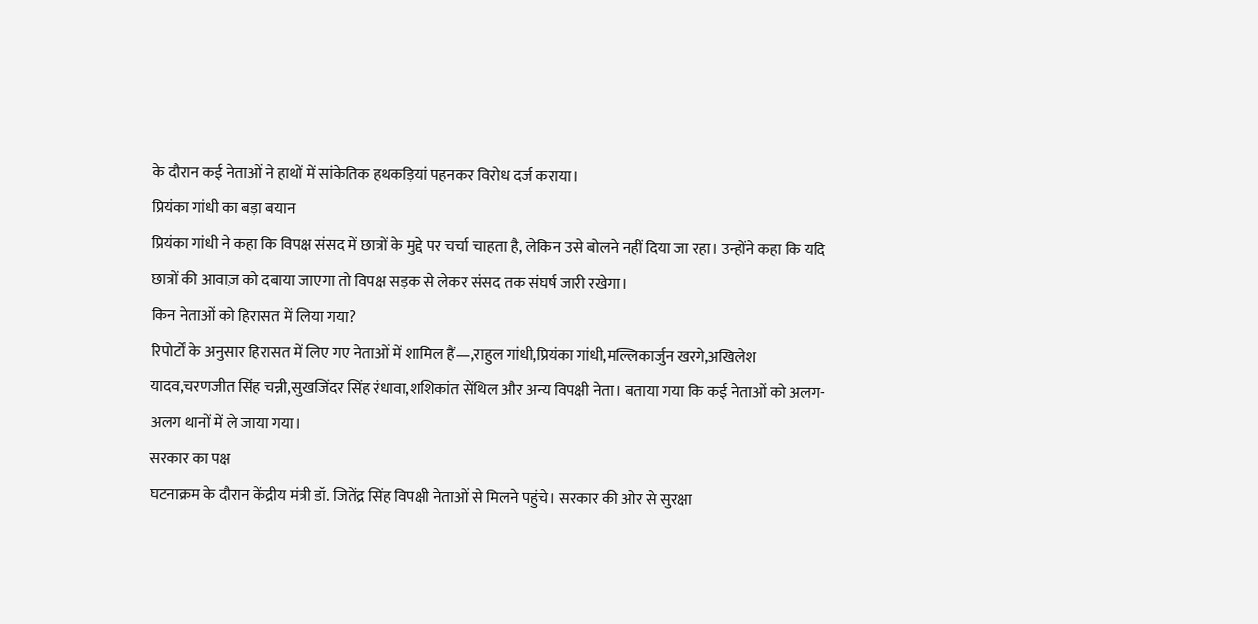के दौरान कई नेताओं ने हाथों में सांकेतिक हथकड़ियां पहनकर विरोध दर्ज कराया।
प्रियंका गांधी का बड़ा बयान
प्रियंका गांधी ने कहा कि विपक्ष संसद में छात्रों के मुद्दे पर चर्चा चाहता है, लेकिन उसे बोलने नहीं दिया जा रहा। उन्होंने कहा कि यदि छात्रों की आवाज़ को दबाया जाएगा तो विपक्ष सड़क से लेकर संसद तक संघर्ष जारी रखेगा।
किन नेताओं को हिरासत में लिया गया?
रिपोर्टों के अनुसार हिरासत में लिए गए नेताओं में शामिल हैं—,राहुल गांधी,प्रियंका गांधी,मल्लिकार्जुन खरगे,अखिलेश यादव,चरणजीत सिंह चन्नी,सुखजिंदर सिंह रंधावा,शशिकांत सेंथिल और अन्य विपक्षी नेता। बताया गया कि कई नेताओं को अलग-अलग थानों में ले जाया गया।
सरकार का पक्ष
घटनाक्रम के दौरान केंद्रीय मंत्री डॉ. जितेंद्र सिंह विपक्षी नेताओं से मिलने पहुंचे। सरकार की ओर से सुरक्षा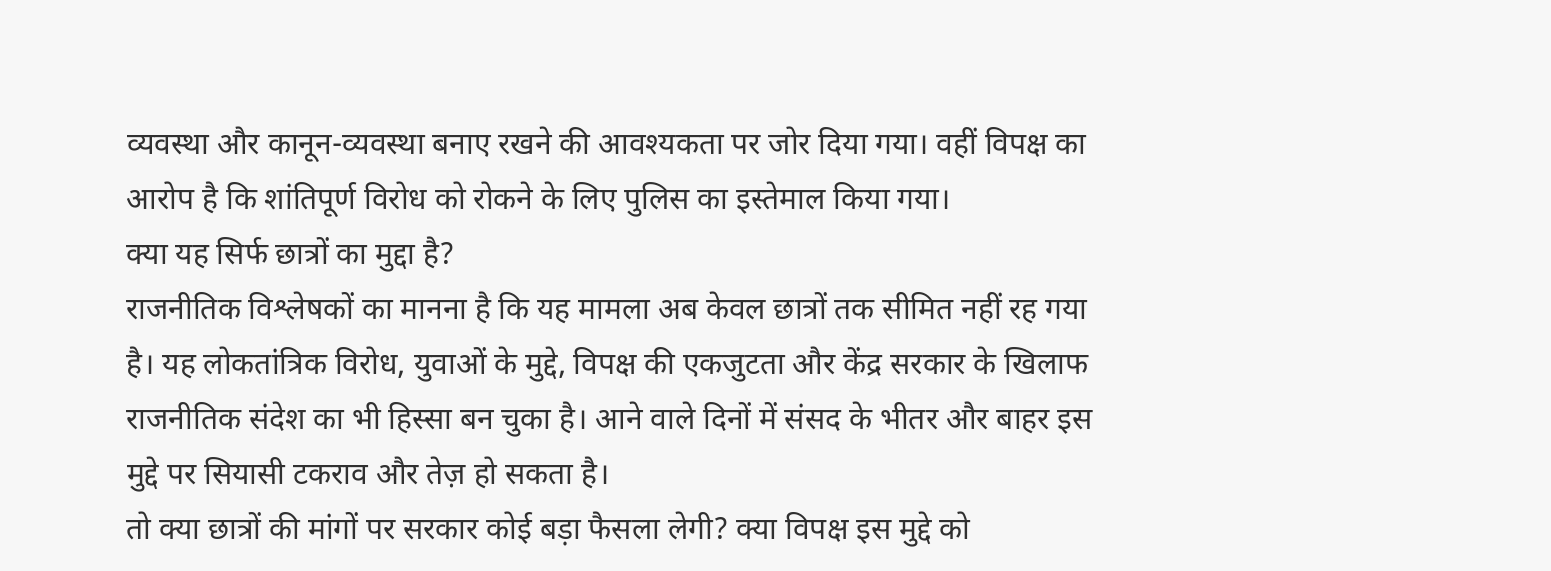व्यवस्था और कानून-व्यवस्था बनाए रखने की आवश्यकता पर जोर दिया गया। वहीं विपक्ष का आरोप है कि शांतिपूर्ण विरोध को रोकने के लिए पुलिस का इस्तेमाल किया गया।
क्या यह सिर्फ छात्रों का मुद्दा है?
राजनीतिक विश्लेषकों का मानना है कि यह मामला अब केवल छात्रों तक सीमित नहीं रह गया है। यह लोकतांत्रिक विरोध, युवाओं के मुद्दे, विपक्ष की एकजुटता और केंद्र सरकार के खिलाफ राजनीतिक संदेश का भी हिस्सा बन चुका है। आने वाले दिनों में संसद के भीतर और बाहर इस मुद्दे पर सियासी टकराव और तेज़ हो सकता है।
तो क्या छात्रों की मांगों पर सरकार कोई बड़ा फैसला लेगी? क्या विपक्ष इस मुद्दे को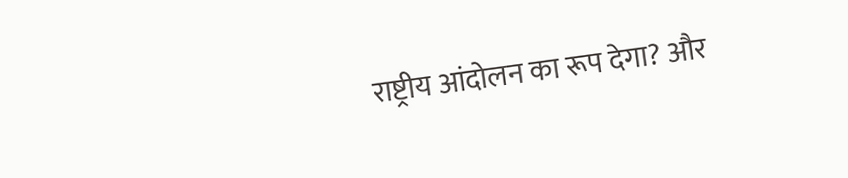राष्ट्रीय आंदोलन का रूप देगा? और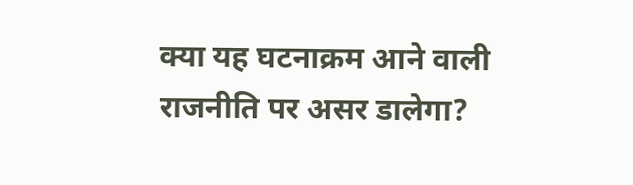क्या यह घटनाक्रम आने वाली राजनीति पर असर डालेगा?